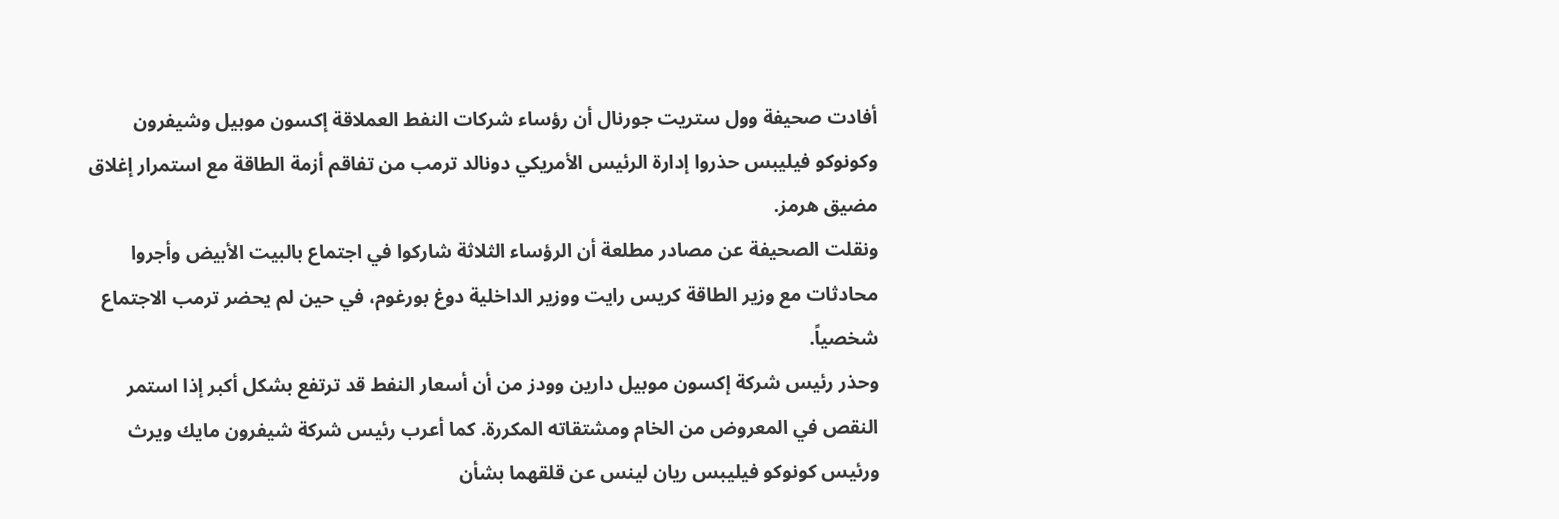أفادت صحيفة وول ستريت جورنال أن رؤساء شركات النفط العملاقة إكسون موبيل وشيفرون وكونوكو فيليبس حذروا إدارة الرئيس الأمريكي دونالد ترمب من تفاقم أزمة الطاقة مع استمرار إغلاق مضيق هرمز.
ونقلت الصحيفة عن مصادر مطلعة أن الرؤساء الثلاثة شاركوا في اجتماع بالبيت الأبيض وأجروا محادثات مع وزير الطاقة كريس رايت ووزير الداخلية دوغ بورغوم، في حين لم يحضر ترمب الاجتماع شخصياً.
وحذر رئيس شركة إكسون موبيل دارين وودز من أن أسعار النفط قد ترتفع بشكل أكبر إذا استمر النقص في المعروض من الخام ومشتقاته المكررة. كما أعرب رئيس شركة شيفرون مايك ويرث ورئيس كونوكو فيليبس ريان لينس عن قلقهما بشأن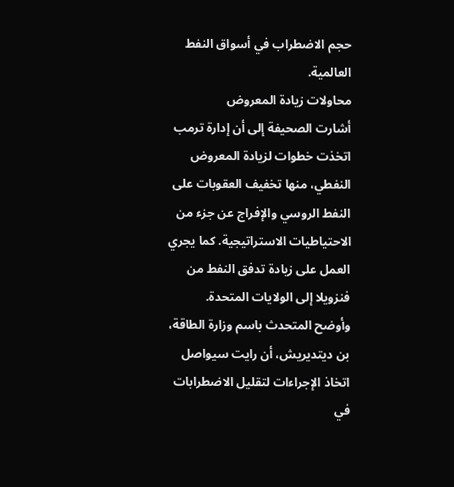حجم الاضطراب في أسواق النفط العالمية.
محاولات زيادة المعروض
أشارت الصحيفة إلى أن إدارة ترمب اتخذت خطوات لزيادة المعروض النفطي، منها تخفيف العقوبات على النفط الروسي والإفراج عن جزء من الاحتياطيات الاستراتيجية. كما يجري العمل على زيادة تدفق النفط من فنزويلا إلى الولايات المتحدة.
وأوضح المتحدث باسم وزارة الطاقة، بن ديتديريش، أن رايت سيواصل اتخاذ الإجراءات لتقليل الاضطرابات في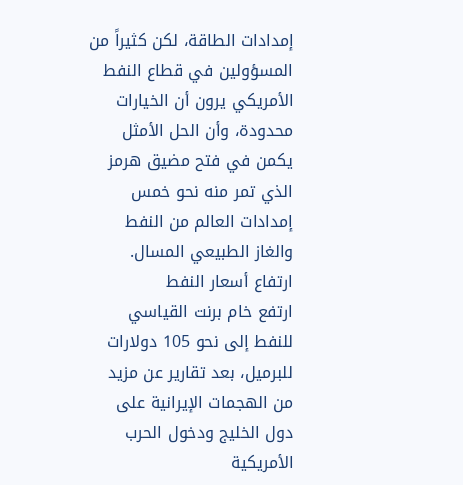إمدادات الطاقة، لكن كثيراً من المسؤولين في قطاع النفط الأمريكي يرون أن الخيارات محدودة، وأن الحل الأمثل يكمن في فتح مضيق هرمز الذي تمر منه نحو خمس إمدادات العالم من النفط والغاز الطبيعي المسال.
ارتفاع أسعار النفط
ارتفع خام برنت القياسي للنفط إلى نحو 105 دولارات للبرميل، بعد تقارير عن مزيد من الهجمات الإيرانية على دول الخليج ودخول الحرب الأمريكية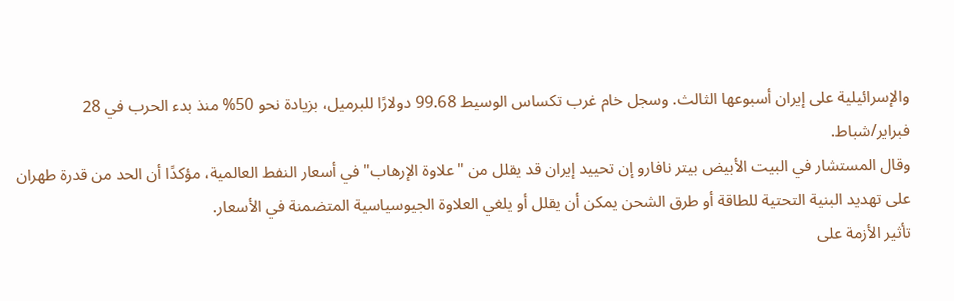والإسرائيلية على إيران أسبوعها الثالث. وسجل خام غرب تكساس الوسيط 99.68 دولارًا للبرميل، بزيادة نحو 50% منذ بدء الحرب في 28 فبراير/شباط.
وقال المستشار في البيت الأبيض بيتر نافارو إن تحييد إيران قد يقلل من "علاوة الإرهاب" في أسعار النفط العالمية، مؤكدًا أن الحد من قدرة طهران على تهديد البنية التحتية للطاقة أو طرق الشحن يمكن أن يقلل أو يلغي العلاوة الجيوسياسية المتضمنة في الأسعار.
تأثير الأزمة على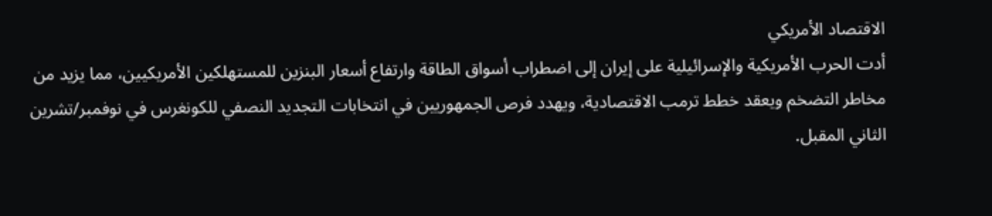الاقتصاد الأمريكي
أدت الحرب الأمريكية والإسرائيلية على إيران إلى اضطراب أسواق الطاقة وارتفاع أسعار البنزين للمستهلكين الأمريكيين، مما يزيد من مخاطر التضخم ويعقد خطط ترمب الاقتصادية، ويهدد فرص الجمهوريين في انتخابات التجديد النصفي للكونغرس في نوفمبر/تشرين الثاني المقبل.